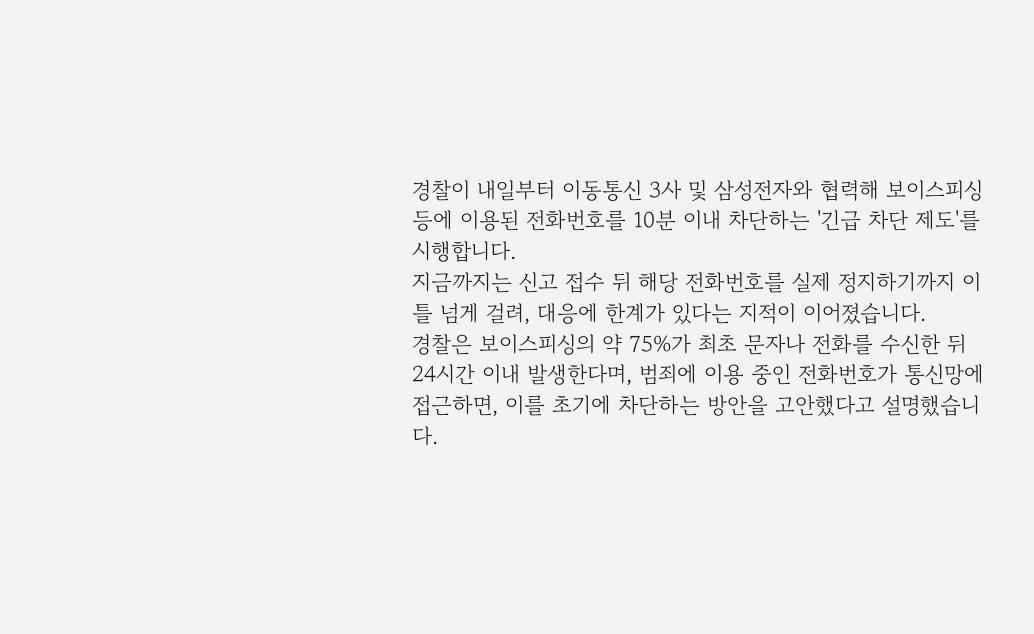경찰이 내일부터 이동통신 3사 및 삼성전자와 협력해 보이스피싱 등에 이용된 전화번호를 10분 이내 차단하는 '긴급 차단 제도'를 시행합니다.
지금까지는 신고 접수 뒤 해당 전화번호를 실제 정지하기까지 이틀 넘게 걸려, 대응에 한계가 있다는 지적이 이어졌습니다.
경찰은 보이스피싱의 약 75%가 최초 문자나 전화를 수신한 뒤 24시간 이내 발생한다며, 범죄에 이용 중인 전화번호가 통신망에 접근하면, 이를 초기에 차단하는 방안을 고안했다고 설명했습니다.